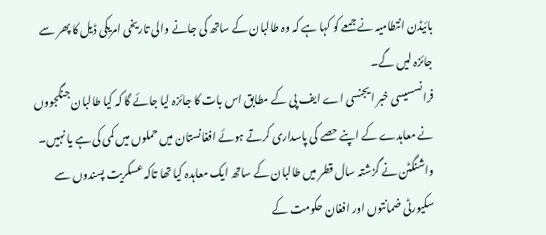بائیڈن انتطامیہ نے جمعے کو کہا ہے کہ وہ طالبان کے ساتھ کی جانے والی تاریخی امریکی ڈیل کا پھر سے جائزہ لیں گے۔
فرانسسیسی خبر ایجنسی اے ایف پی کے مطابق اس بات کا جائزہ لیا جائے گا کہ کیا طالبان جنگجووں نے معاہدے کے اپنے حصے کی پاسداری کرتے ہوئے افغانستان میں حملوں میں کمی کی ہے یا نہیں۔
واشنگٹن نے گزشتہ سال قطر میں طالبان کے ساتھ ایک معاہدہ کیا تھا تاکہ عسکریت پسندوں سے سکیورٹی ضمانتوں اور افغان حکومت کے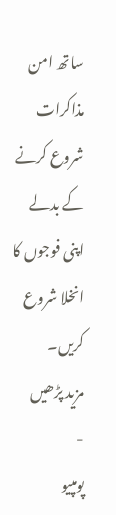ساتھ امن مذاکرات شروع کرنے کے بدلے اپنی فوجوں کا انخلا شروع کریں۔
مزید پڑھیں
-
پومپیو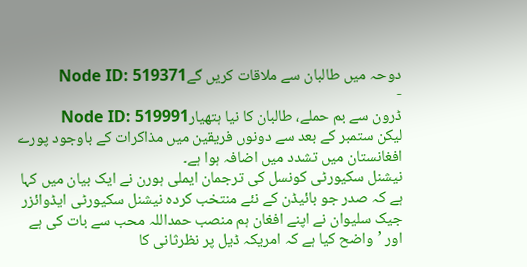دوحہ میں طالبان سے ملاقات کریں گےNode ID: 519371
-
ڈرون سے بم حملے، طالبان کا نیا ہتھیارNode ID: 519991
لیکن ستمبر کے بعد سے دونوں فریقین میں مذاکرات کے باوجود پورے افغانستان میں تشدد میں اضافہ ہوا ہے۔
نیشنل سکیورٹی کونسل کی ترجمان ایملی ہورن نے ایک بیان میں کہا ہے کہ صدر جو بائیڈن کے نئے منتخب کردہ نیشنل سکیورٹی ایڈوائزر جیک سلیوان نے اپنے افغان ہم منصب حمداللہ محب سے بات کی ہے اور ’واضح کیا ہے کہ امریکہ ڈیل پر نظرثانی کا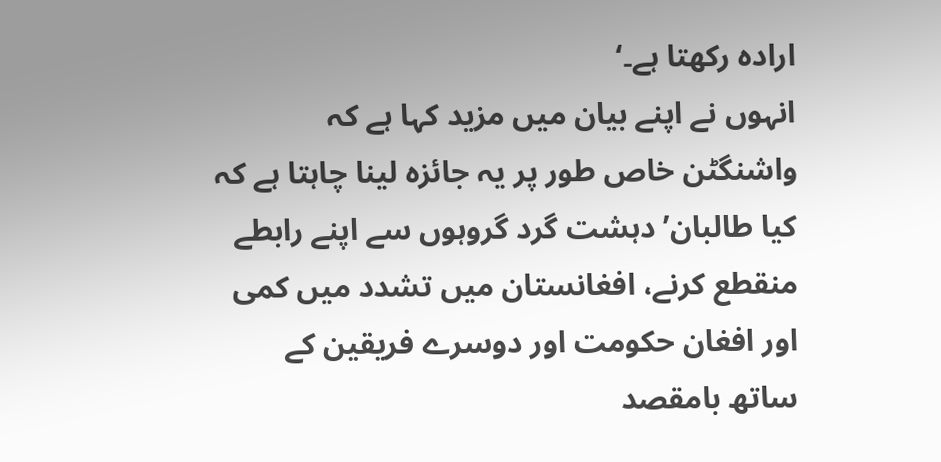ارادہ رکھتا ہے۔‘
انہوں نے اپنے بیان میں مزید کہا ہے کہ واشنگٹن خاص طور پر یہ جائزہ لینا چاہتا ہے کہ کیا طالبان’دہشت گرد گروہوں سے اپنے رابطے منقطع کرنے، افغانستان میں تشدد میں کمی اور افغان حکومت اور دوسرے فریقین کے ساتھ بامقصد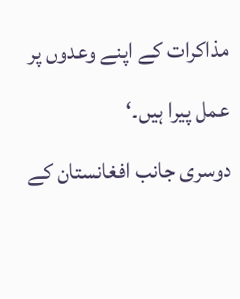مذاکرات کے اپنے وعدوں پر عمل پیرا ہیں۔‘
دوسری جانب افغانستان کے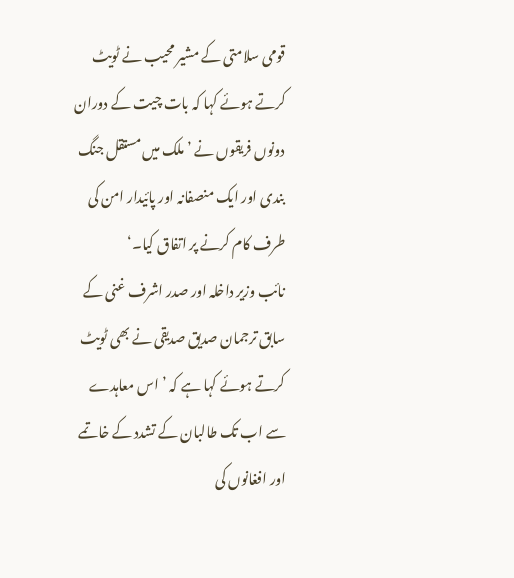قومی سلامتی کے مشیر محیب نے ٹویٹ کرتے ہوئے کہا کہ بات چیت کے دوران دونوں فریقوں نے ’ملک میں مستقل جنگ بندی اور ایک منصفانہ اور پائیدار امن کی طرف کام کرنے پر اتفاق کیا۔‘
نائب وزیر داخلہ اور صدر اشرف غنی کے سابق ترجمان صدیق صدیقی نے بھی ٹویٹ کرتے ہوئے کہا ہے کہ ’اس معاہدے سے اب تک طالبان کے تشدد کے خاتمے اور افغانوں کی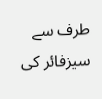طرف سے سیزفائر کی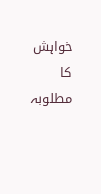خواہش کا مطلوبہ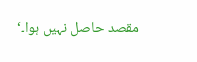مقصد حاصل نہیں ہوا۔‘